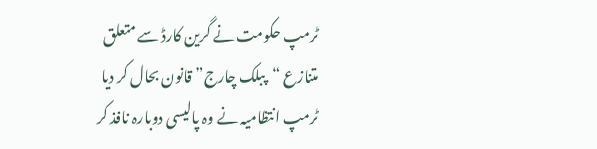ٹرمپ حکومت نے گرین کارڈ سے متعلق متنازع “پبلک چارج” قانون بحال کر دیا
ٹرمپ انتظامیہ نے وہ پالیسی دوبارہ نافذ کر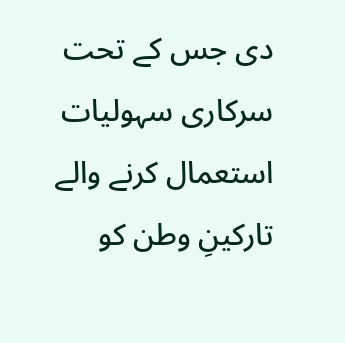دی جس کے تحت سرکاری سہولیات استعمال کرنے والے تارکینِ وطن کو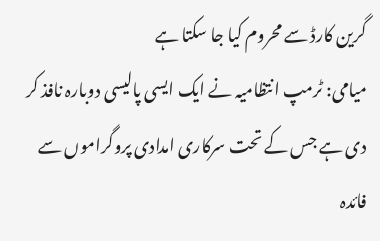گرین کارڈ سے محروم کیا جا سکتا ہے
میامی: ٹرمپ انتظامیہ نے ایک ایسی پالیسی دوبارہ نافذ کر دی ہے جس کے تحت سرکاری امدادی پروگراموں سے فائدہ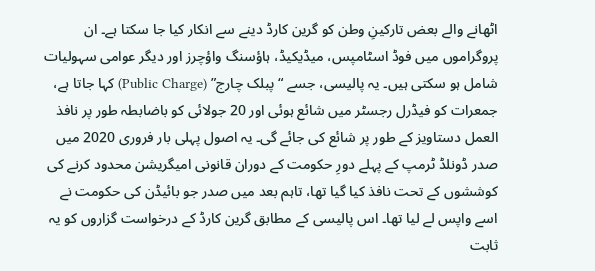اٹھانے والے بعض تارکینِ وطن کو گرین کارڈ دینے سے انکار کیا جا سکتا ہے۔ ان پروگراموں میں فوڈ اسٹامپس، میڈیکیڈ، ہاؤسنگ واؤچرز اور دیگر عوامی سہولیات شامل ہو سکتی ہیں۔ یہ پالیسی، جسے “پبلک چارج” (Public Charge) کہا جاتا ہے، جمعرات کو فیڈرل رجسٹر میں شائع ہوئی اور 20 جولائی کو باضابطہ طور پر نافذ العمل دستاویز کے طور پر شائع کی جائے گی۔ یہ اصول پہلی بار فروری 2020 میں صدر ڈونلڈ ٹرمپ کے پہلے دورِ حکومت کے دوران قانونی امیگریشن محدود کرنے کی کوششوں کے تحت نافذ کیا گیا تھا، تاہم بعد میں صدر جو بائیڈن کی حکومت نے اسے واپس لے لیا تھا۔ اس پالیسی کے مطابق گرین کارڈ کے درخواست گزاروں کو یہ ثابت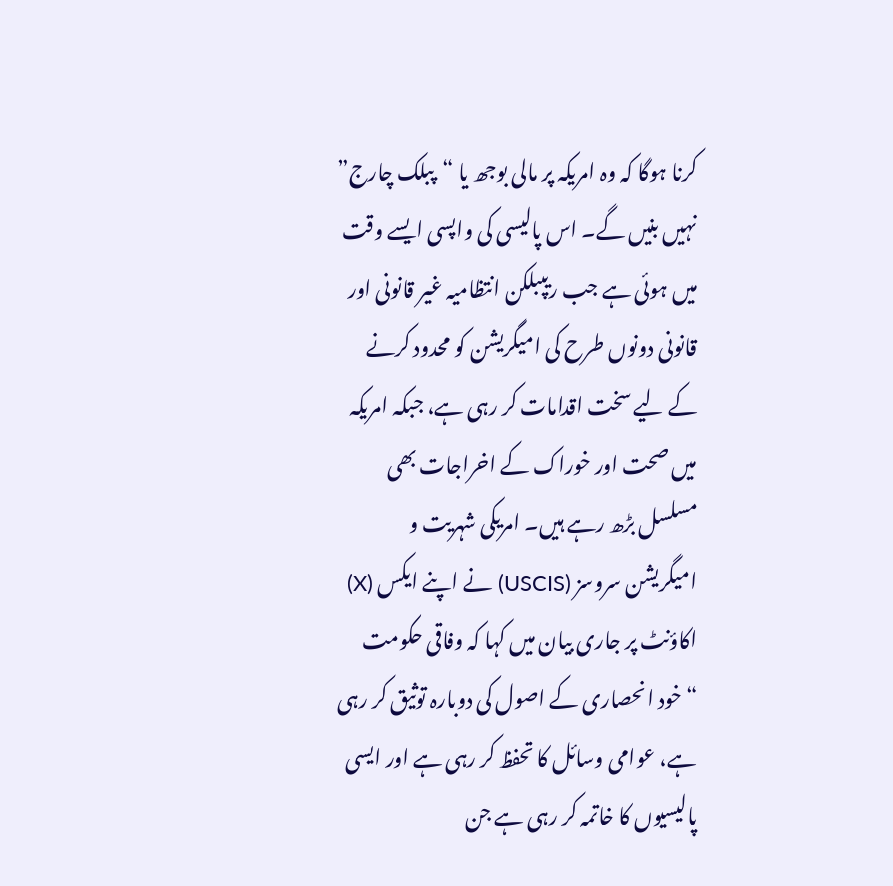کرنا ہوگا کہ وہ امریکہ پر مالی بوجھ یا “پبلک چارج” نہیں بنیں گے۔ اس پالیسی کی واپسی ایسے وقت میں ہوئی ہے جب ریپبلکن انتظامیہ غیر قانونی اور قانونی دونوں طرح کی امیگریشن کو محدود کرنے کے لیے سخت اقدامات کر رہی ہے، جبکہ امریکہ میں صحت اور خوراک کے اخراجات بھی مسلسل بڑھ رہے ہیں۔ امریکی شہریت و امیگریشن سروسز (USCIS) نے اپنے ایکس (X) اکاؤنٹ پر جاری بیان میں کہا کہ وفاقی حکومت “خود انحصاری کے اصول کی دوبارہ توثیق کر رہی ہے، عوامی وسائل کا تحفظ کر رہی ہے اور ایسی پالیسیوں کا خاتمہ کر رہی ہے جن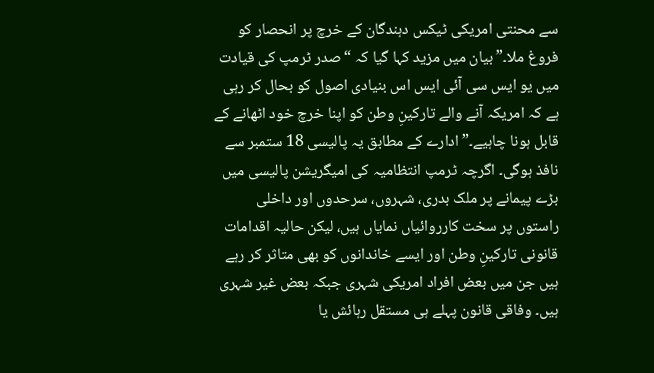سے محنتی امریکی ٹیکس دہندگان کے خرچ پر انحصار کو فروغ ملا۔” بیان میں مزید کہا گیا کہ “صدر ٹرمپ کی قیادت میں یو ایس سی آئی ایس اس بنیادی اصول کو بحال کر رہی ہے کہ امریکہ آنے والے تارکینِ وطن کو اپنا خرچ خود اٹھانے کے قابل ہونا چاہیے۔” ادارے کے مطابق یہ پالیسی 18 ستمبر سے نافذ ہوگی۔ اگرچہ ٹرمپ انتظامیہ کی امیگریشن پالیسی میں بڑے پیمانے پر ملک بدری، شہروں، سرحدوں اور داخلی راستوں پر سخت کارروائیاں نمایاں ہیں، لیکن حالیہ اقدامات قانونی تارکینِ وطن اور ایسے خاندانوں کو بھی متاثر کر رہے ہیں جن میں بعض افراد امریکی شہری جبکہ بعض غیر شہری ہیں۔ وفاقی قانون پہلے ہی مستقل رہائش یا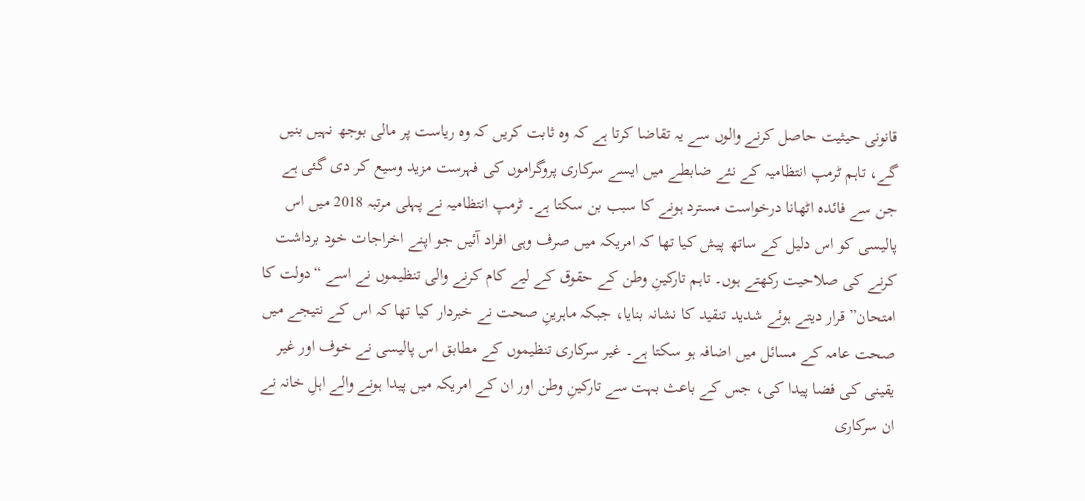قانونی حیثیت حاصل کرنے والوں سے یہ تقاضا کرتا ہے کہ وہ ثابت کریں کہ وہ ریاست پر مالی بوجھ نہیں بنیں گے، تاہم ٹرمپ انتظامیہ کے نئے ضابطے میں ایسے سرکاری پروگراموں کی فہرست مزید وسیع کر دی گئی ہے جن سے فائدہ اٹھانا درخواست مسترد ہونے کا سبب بن سکتا ہے۔ ٹرمپ انتظامیہ نے پہلی مرتبہ 2018 میں اس پالیسی کو اس دلیل کے ساتھ پیش کیا تھا کہ امریکہ میں صرف وہی افراد آئیں جو اپنے اخراجات خود برداشت کرنے کی صلاحیت رکھتے ہوں۔ تاہم تارکینِ وطن کے حقوق کے لیے کام کرنے والی تنظیموں نے اسے “دولت کا امتحان” قرار دیتے ہوئے شدید تنقید کا نشانہ بنایا، جبکہ ماہرینِ صحت نے خبردار کیا تھا کہ اس کے نتیجے میں صحت عامہ کے مسائل میں اضافہ ہو سکتا ہے۔ غیر سرکاری تنظیموں کے مطابق اس پالیسی نے خوف اور غیر یقینی کی فضا پیدا کی، جس کے باعث بہت سے تارکینِ وطن اور ان کے امریکہ میں پیدا ہونے والے اہلِ خانہ نے ان سرکاری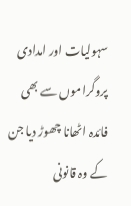سہولیات اور امدادی پروگراموں سے بھی فائدہ اٹھانا چھوڑ دیا جن کے وہ قانونی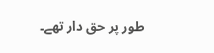طور پر حق دار تھے۔